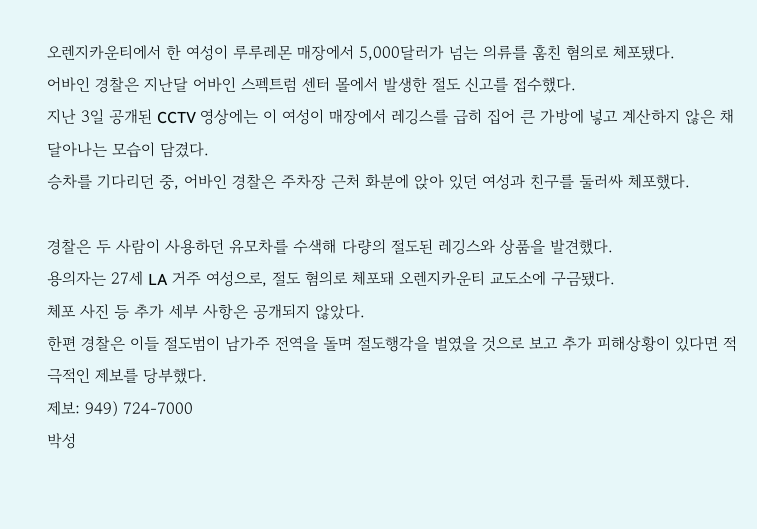오렌지카운티에서 한 여성이 루루레몬 매장에서 5,000달러가 넘는 의류를 훔친 혐의로 체포됐다.
어바인 경찰은 지난달 어바인 스펙트럼 센터 몰에서 발생한 절도 신고를 접수했다.
지난 3일 공개된 CCTV 영상에는 이 여성이 매장에서 레깅스를 급히 집어 큰 가방에 넣고 계산하지 않은 채 달아나는 모습이 담겼다.
승차를 기다리던 중, 어바인 경찰은 주차장 근처 화분에 앉아 있던 여성과 친구를 둘러싸 체포했다.

경찰은 두 사람이 사용하던 유모차를 수색해 다량의 절도된 레깅스와 상품을 발견했다.
용의자는 27세 LA 거주 여성으로, 절도 혐의로 체포돼 오렌지카운티 교도소에 구금됐다.
체포 사진 등 추가 세부 사항은 공개되지 않았다.
한편 경찰은 이들 절도범이 남가주 전역을 돌며 절도행각을 벌였을 것으로 보고 추가 피해상황이 있다면 적극적인 제보를 당부했다.
제보: 949) 724-7000
박성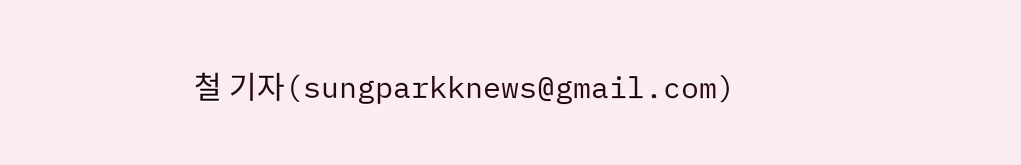철 기자(sungparkknews@gmail.com)